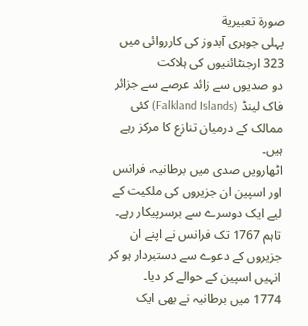صورة تعبيرية
پہلی جوہری آبدوز کی کارروائی میں 323 ارجنٹائنیوں کی ہلاکت
دو صدیوں سے زائد عرصے سے جزائر فاک لینڈ (Falkland Islands) کئی ممالک کے درمیان تنازع کا مرکز رہے ہیں۔
اٹھارویں صدی میں برطانیہ، فرانس اور اسپین ان جزیروں کی ملکیت کے لیے ایک دوسرے سے برسرپیکار رہے۔
تاہم 1767 تک فرانس نے اپنے ان جزیروں کے دعوے سے دستبردار ہو کر انہیں اسپین کے حوالے کر دیا۔
1774 میں برطانیہ نے بھی ایک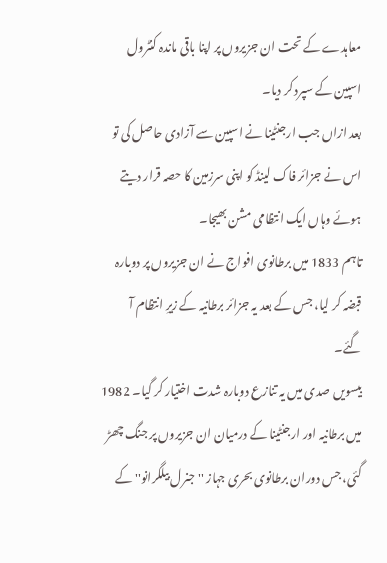معاہدے کے تحت ان جزیروں پر اپنا باقی ماندہ کنٹرول اسپین کے سپرد کر دیا۔
بعد ازاں جب ارجنٹینا نے اسپین سے آزادی حاصل کی تو اس نے جزائر فاک لینڈ کو اپنی سرزمین کا حصہ قرار دیتے ہوئے وہاں ایک انتظامی مشن بھیجا۔
تاہم 1833 میں برطانوی افواج نے ان جزیروں پر دوبارہ قبضہ کر لیا، جس کے بعد یہ جزائر برطانیہ کے زیرِ انتظام آ گئے۔
بیسویں صدی میں یہ تنازع دوبارہ شدت اختیار کر گیا۔ 1982 میں برطانیہ اور ارجنٹینا کے درمیان ان جزیروں پر جنگ چھڑ گئی، جس دوران برطانوی بحری جہاز ''جنرل بیلگرانو'' کے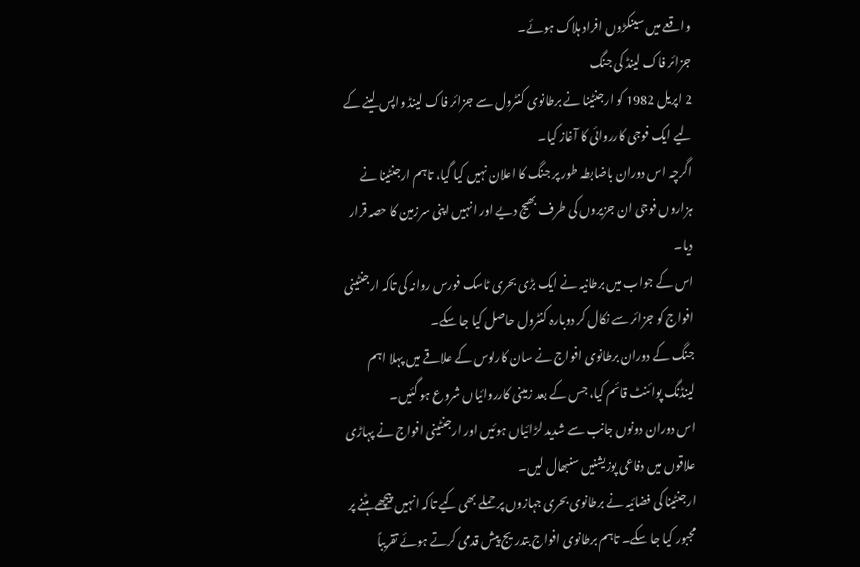واقعے میں سینکڑوں افراد ہلاک ہوئے۔
جزائر فاک لینڈ کی جنگ
2 اپریل 1982 کو ارجنٹینا نے برطانوی کنٹرول سے جزائر فاک لینڈ واپس لینے کے لیے ایک فوجی کارروائی کا آغاز کیا۔
اگرچہ اس دوران باضابطہ طور پر جنگ کا اعلان نہیں کیا گیا، تاہم ارجنٹینا نے ہزاروں فوجی ان جزیروں کی طرف بھیج دیے اور انہیں اپنی سرزمین کا حصہ قرار دیا۔
اس کے جواب میں برطانیہ نے ایک بڑی بحری ٹاسک فورس روانہ کی تاکہ ارجنٹینی افواج کو جزائر سے نکال کر دوبارہ کنٹرول حاصل کیا جا سکے۔
جنگ کے دوران برطانوی افواج نے سان کارلوس کے علاقے میں پہلا اہم لینڈنگ پوائنٹ قائم کیا، جس کے بعد زمینی کارروائیاں شروع ہو گئیں۔
اس دوران دونوں جانب سے شدید لڑائیاں ہوئیں اور ارجنٹینی افواج نے پہاڑی علاقوں میں دفاعی پوزیشنیں سنبھال لیں۔
ارجنٹینا کی فضائیہ نے برطانوی بحری جہازوں پر حملے بھی کیے تاکہ انہیں پیچھے ہٹنے پر مجبور کیا جا سکے۔ تاہم برطانوی افواج بتدریج پیش قدمی کرتے ہوئے تقریباً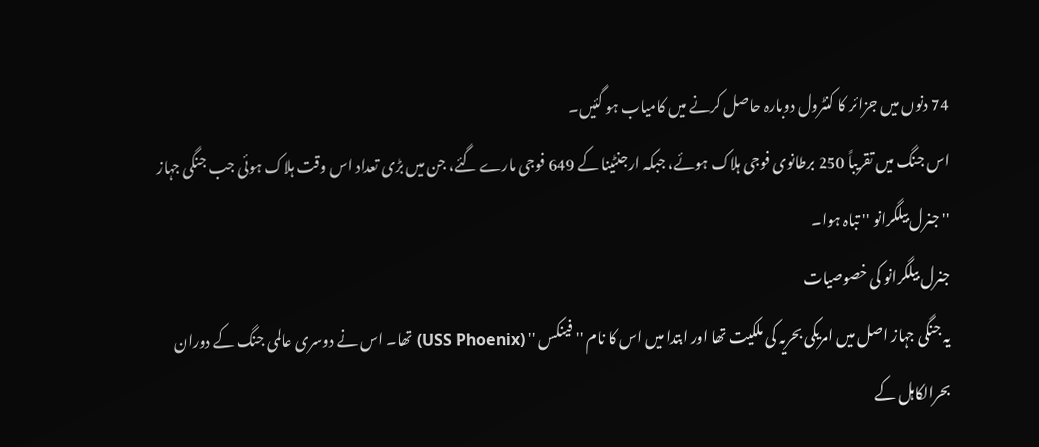74 دنوں میں جزائر کا کنٹرول دوبارہ حاصل کرنے میں کامیاب ہو گئیں۔
اس جنگ میں تقریباً 250 برطانوی فوجی ہلاک ہوئے، جبکہ ارجنٹینا کے 649 فوجی مارے گئے، جن میں بڑی تعداد اس وقت ہلاک ہوئی جب جنگی جہاز ''جنرل بیلگرانو '' تباہ ہوا۔
جنرل بیلگرانو کی خصوصیات
یہ جنگی جہاز اصل میں امریکی بحریہ کی ملکیت تھا اور ابتدا میں اس کا نام ''فینکس '' (USS Phoenix) تھا۔ اس نے دوسری عالمی جنگ کے دوران بحرالکاہل کے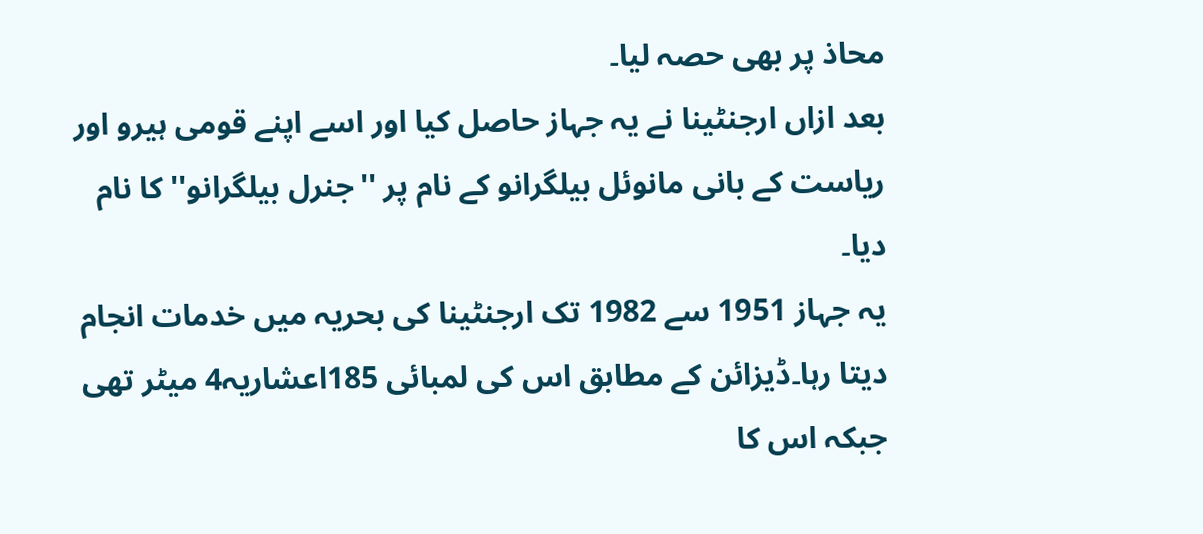محاذ پر بھی حصہ لیا۔
بعد ازاں ارجنٹینا نے یہ جہاز حاصل کیا اور اسے اپنے قومی ہیرو اور ریاست کے بانی مانوئل بیلگرانو کے نام پر ''جنرل بیلگرانو'' کا نام دیا۔
یہ جہاز 1951 سے 1982 تک ارجنٹینا کی بحریہ میں خدمات انجام دیتا رہا۔ڈیزائن کے مطابق اس کی لمبائی 185اعشاریہ4 میٹر تھی جبکہ اس کا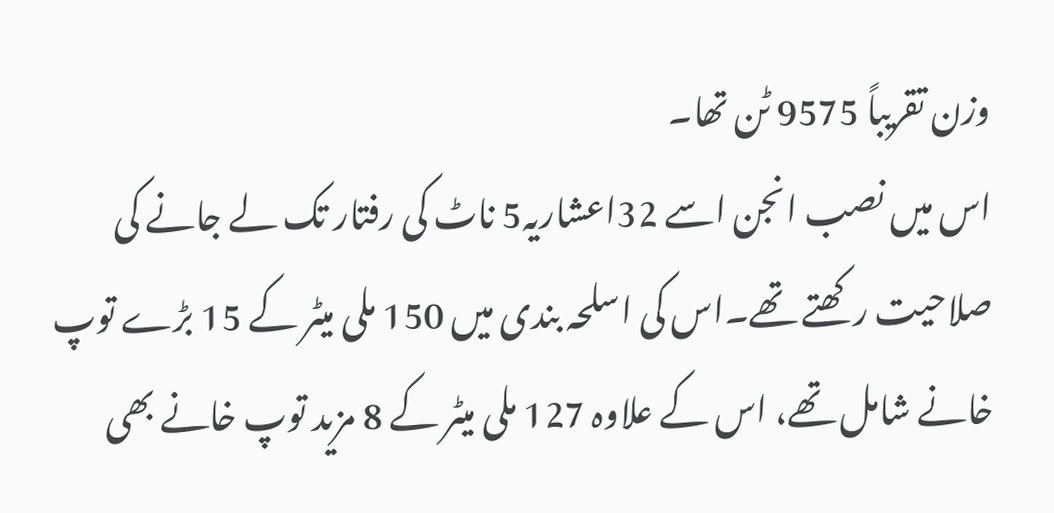وزن تقریباً 9575 ٹن تھا۔
اس میں نصب انجن اسے 32اعشاریہ5 ناٹ کی رفتار تک لے جانے کی صلاحیت رکھتے تھے۔اس کی اسلحہ بندی میں 150 ملی میٹر کے 15 بڑے توپ خانے شامل تھے، اس کے علاوہ 127 ملی میٹر کے 8 مزید توپ خانے بھی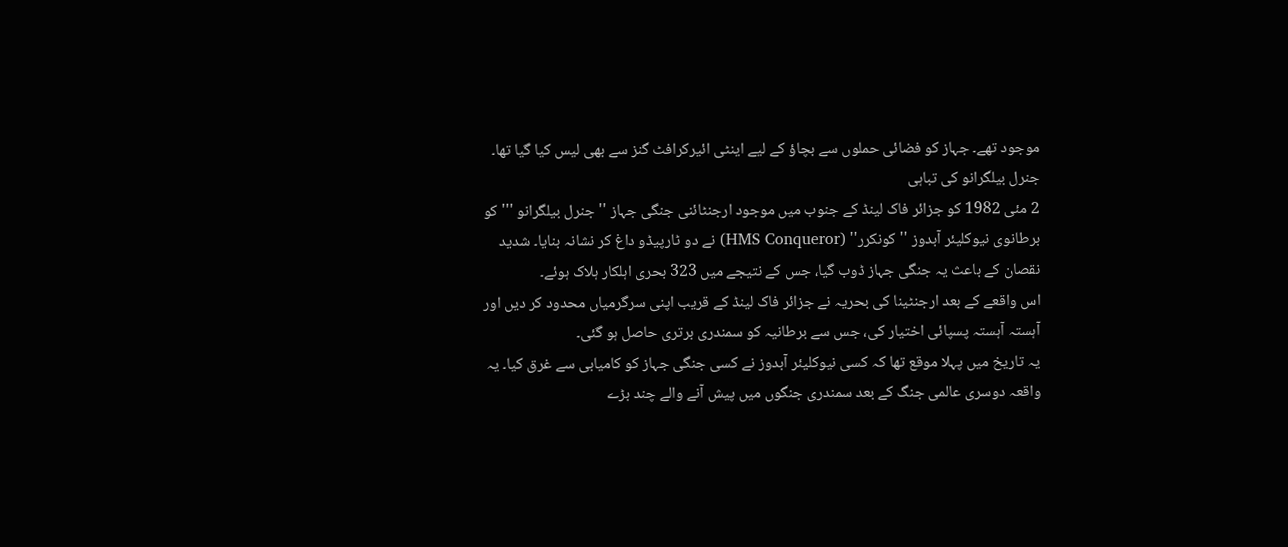موجود تھے۔ جہاز کو فضائی حملوں سے بچاؤ کے لیے اینٹی ائیرکرافٹ گنز سے بھی لیس کیا گیا تھا۔
جنرل بیلگرانو کی تباہی
2 مئی 1982 کو جزائر فاک لینڈ کے جنوب میں موجود ارجنٹائنی جنگی جہاز ''جنرل بیلگرانو ''' کو برطانوی نیوکلیئر آبدوز ''کونکرر'' (HMS Conqueror) نے دو ٹارپیڈو داغ کر نشانہ بنایا۔ شدید نقصان کے باعث یہ جنگی جہاز ڈوب گیا، جس کے نتیجے میں 323 بحری اہلکار ہلاک ہوئے۔
اس واقعے کے بعد ارجنٹینا کی بحریہ نے جزائر فاک لینڈ کے قریب اپنی سرگرمیاں محدود کر دیں اور آہستہ آہستہ پسپائی اختیار کی، جس سے برطانیہ کو سمندری برتری حاصل ہو گئی۔
یہ تاریخ میں پہلا موقع تھا کہ کسی نیوکلیئر آبدوز نے کسی جنگی جہاز کو کامیابی سے غرق کیا۔ یہ واقعہ دوسری عالمی جنگ کے بعد سمندری جنگوں میں پیش آنے والے چند بڑے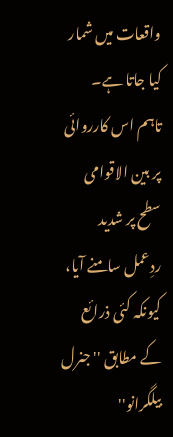واقعات میں شمار کیا جاتا ہے۔
تاہم اس کارروائی پر بین الاقوامی سطح پر شدید ردِعمل سامنے آیا، کیونکہ کئی ذرائع کے مطابق ''جنرل بیلگرانو''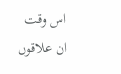اس وقت ان علاقوں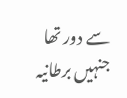سے دور تھا جنہیں برطانیہ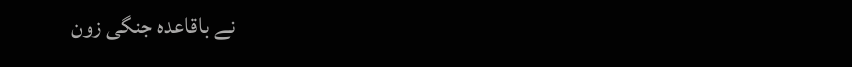نے باقاعدہ جنگی زون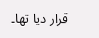قرار دیا تھا۔